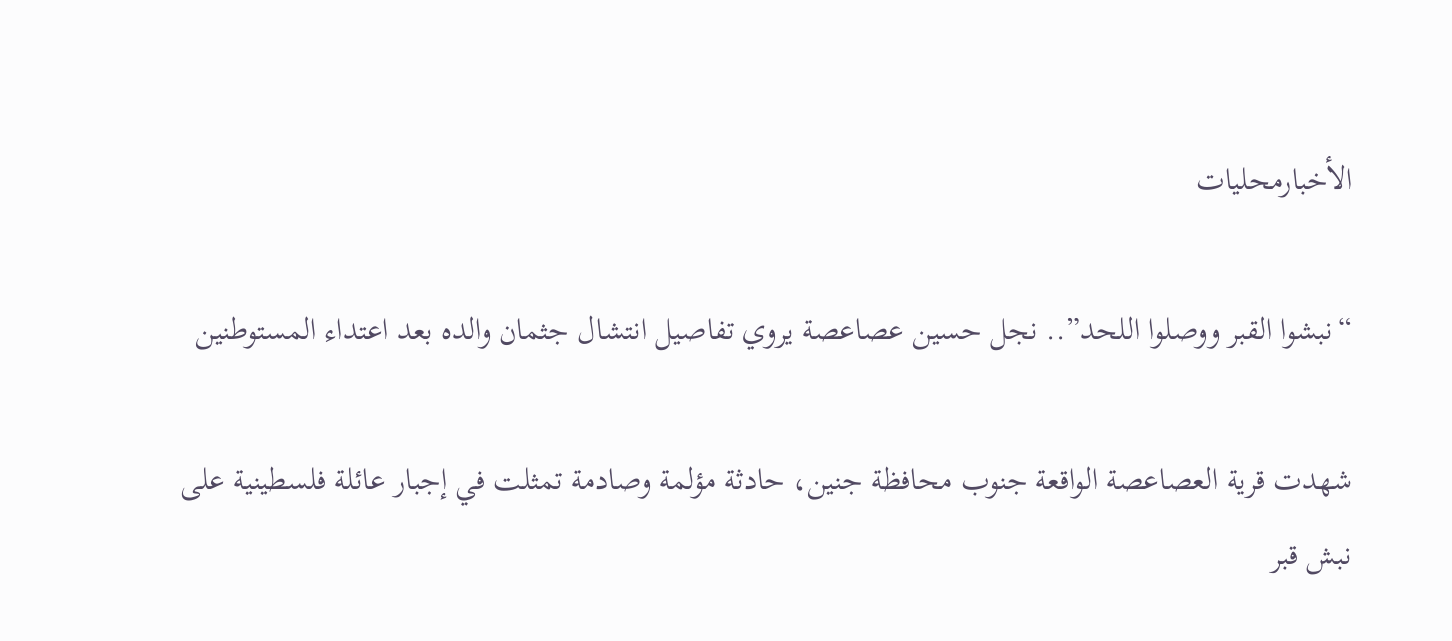الأخبارمحليات

“نبشوا القبر ووصلوا اللحد”.. نجل حسين عصاعصة يروي تفاصيل انتشال جثمان والده بعد اعتداء المستوطنين

شهدت قرية العصاعصة الواقعة جنوب محافظة جنين، حادثة مؤلمة وصادمة تمثلت في إجبار عائلة فلسطينية على نبش قبر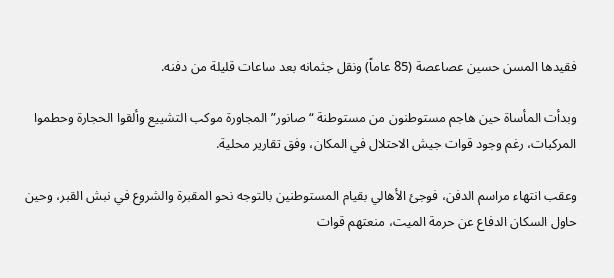فقيدها المسن حسين عصاعصة (85 عاماً) ونقل جثمانه بعد ساعات قليلة من دفنه.

وبدأت المأساة حين هاجم مستوطنون من مستوطنة “صانور” المجاورة موكب التشييع وألقوا الحجارة وحطموا المركبات، رغم وجود قوات جيش الاحتلال في المكان، وفق تقارير محلية.

وعقب انتهاء مراسم الدفن، فوجئ الأهالي بقيام المستوطنين بالتوجه نحو المقبرة والشروع في نبش القبر، وحين حاول السكان الدفاع عن حرمة الميت، منعتهم قوات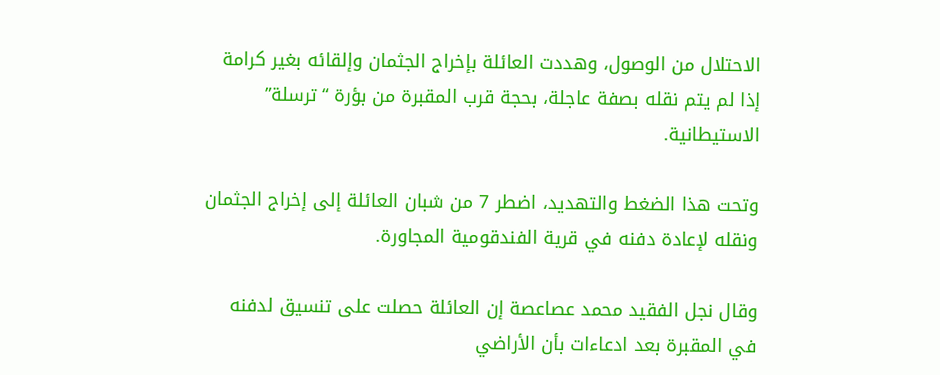الاحتلال من الوصول، وهددت العائلة بإخراج الجثمان وإلقائه بغير كرامة إذا لم يتم نقله بصفة عاجلة، بحجة قرب المقبرة من بؤرة “ترسلة” الاستيطانية.

وتحت هذا الضغط والتهديد، اضطر 7 من شبان العائلة إلى إخراج الجثمان ونقله لإعادة دفنه في قرية الفندقومية المجاورة.

وقال نجل الفقيد محمد عصاعصة إن العائلة حصلت على تنسيق لدفنه في المقبرة بعد ادعاءات بأن الأراضي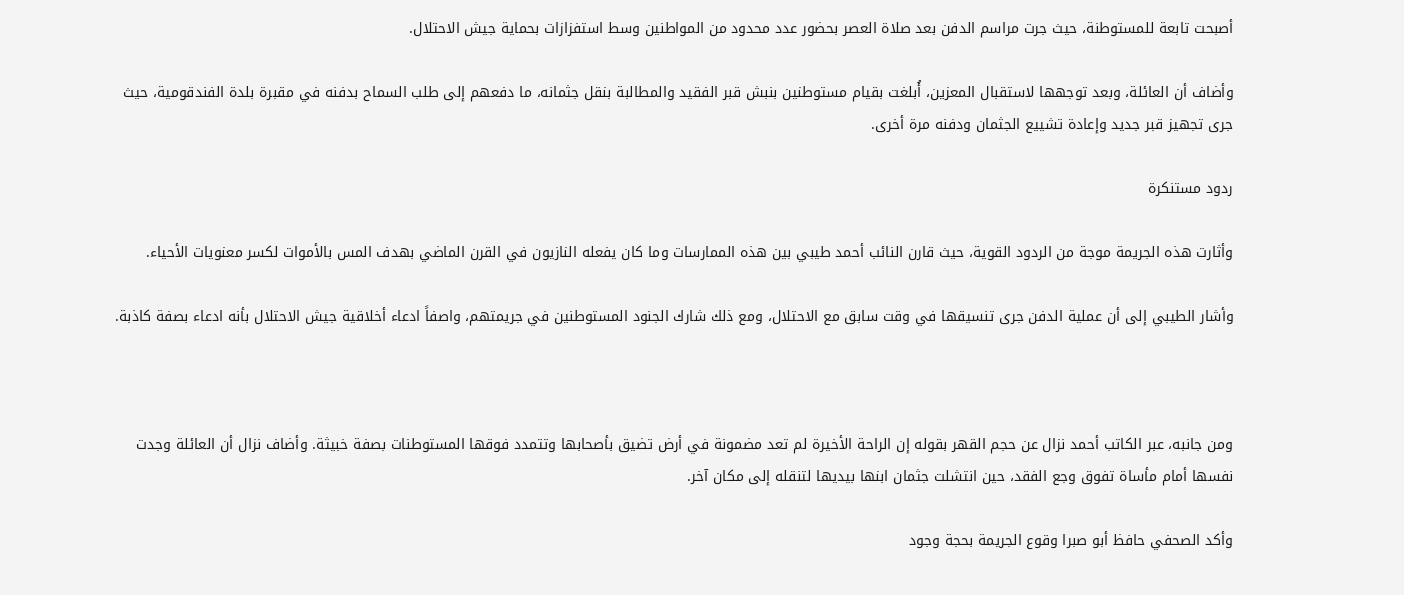أصبحت تابعة للمستوطنة، حيث جرت مراسم الدفن بعد صلاة العصر بحضور عدد محدود من المواطنين وسط استفزازات بحماية جيش الاحتلال.

وأضاف أن العائلة، وبعد توجهها لاستقبال المعزين، أُبلغت بقيام مستوطنين بنبش قبر الفقيد والمطالبة بنقل جثمانه، ما دفعهم إلى طلب السماح بدفنه في مقبرة بلدة الفندقومية، حيث جرى تجهيز قبر جديد وإعادة تشييع الجثمان ودفنه مرة أخرى.

ردود مستنكرة

وأثارت هذه الجريمة موجة من الردود القوية، حيث قارن النائب أحمد طيبي بين هذه الممارسات وما كان يفعله النازيون في القرن الماضي بهدف المس بالأموات لكسر معنويات الأحياء.

وأشار الطيبي إلى أن عملية الدفن جرى تنسيقها في وقت سابق مع الاحتلال، ومع ذلك شارك الجنود المستوطنين في جريمتهم، واصفاً ادعاء أخلاقية جيش الاحتلال بأنه ادعاء بصفة كاذبة.



ومن جانبه، عبر الكاتب أحمد نزال عن حجم القهر بقوله إن الراحة الأخيرة لم تعد مضمونة في أرض تضيق بأصحابها وتتمدد فوقها المستوطنات بصفة خبيثة. وأضاف نزال أن العائلة وجدت نفسها أمام مأساة تفوق وجع الفقد، حين انتشلت جثمان ابنها بيديها لتنقله إلى مكان آخر.

وأكد الصحفي حافظ أبو صبرا وقوع الجريمة بحجة وجود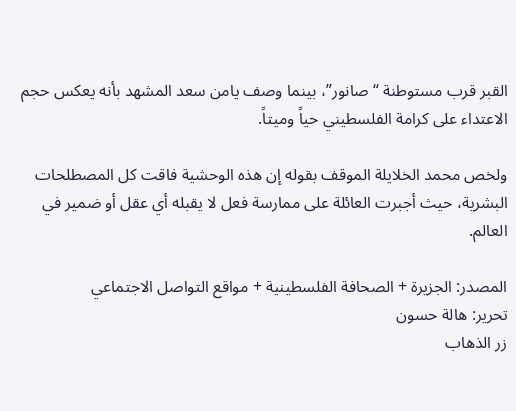القبر قرب مستوطنة “صانور”، بينما وصف يامن سعد المشهد بأنه يعكس حجم الاعتداء على كرامة الفلسطيني حياً وميتاً.

ولخص محمد الخلايلة الموقف بقوله إن هذه الوحشية فاقت كل المصطلحات البشرية، حيث أجبرت العائلة على ممارسة فعل لا يقبله أي عقل أو ضمير في العالم.

المصدر: الجزيرة + الصحافة الفلسطينية + مواقع التواصل الاجتماعي
تحرير: هالة حسون
زر الذهاب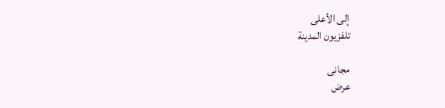إلى الأعلى
تلفزيون المدينة

مجانى
عرض